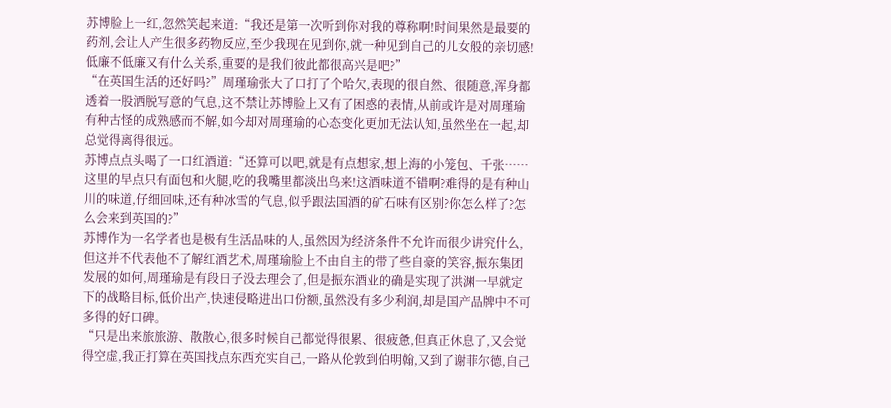苏博脸上一红,忽然笑起来道:“我还是第一次听到你对我的尊称啊!时间果然是最要的药剂,会让人产生很多药物反应,至少我现在见到你,就一种见到自己的儿女般的亲切感!低廉不低廉又有什么关系,重要的是我们彼此都很高兴是吧?”
“在英国生活的还好吗?”周瑾瑜张大了口打了个哈欠,表现的很自然、很随意,浑身都透着一股洒脱写意的气息,这不禁让苏博脸上又有了困惑的表情,从前或许是对周瑾瑜有种古怪的成熟感而不解,如今却对周瑾瑜的心态变化更加无法认知,虽然坐在一起,却总觉得离得很远。
苏博点点头喝了一口红酒道:“还算可以吧,就是有点想家,想上海的小笼包、千张……这里的早点只有面包和火腿,吃的我嘴里都淡出鸟来!这酒味道不错啊?难得的是有种山川的味道,仔细回味,还有种冰雪的气息,似乎跟法国酒的矿石味有区别?你怎么样了?怎么会来到英国的?”
苏博作为一名学者也是极有生活品味的人,虽然因为经济条件不允许而很少讲究什么,但这并不代表他不了解红酒艺术,周瑾瑜脸上不由自主的带了些自豪的笑容,振东集团发展的如何,周瑾瑜是有段日子没去理会了,但是振东酒业的确是实现了洪渊一早就定下的战略目标,低价出产,快速侵略进出口份额,虽然没有多少利润,却是国产品牌中不可多得的好口碑。
“只是出来旅旅游、散散心,很多时候自己都觉得很累、很疲惫,但真正休息了,又会觉得空虚,我正打算在英国找点东西充实自己,一路从伦敦到伯明翰,又到了谢菲尔德,自己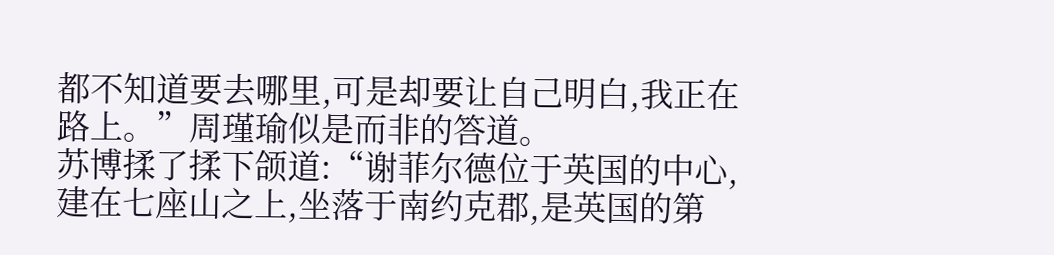都不知道要去哪里,可是却要让自己明白,我正在路上。”周瑾瑜似是而非的答道。
苏博揉了揉下颌道:“谢菲尔德位于英国的中心,建在七座山之上,坐落于南约克郡,是英国的第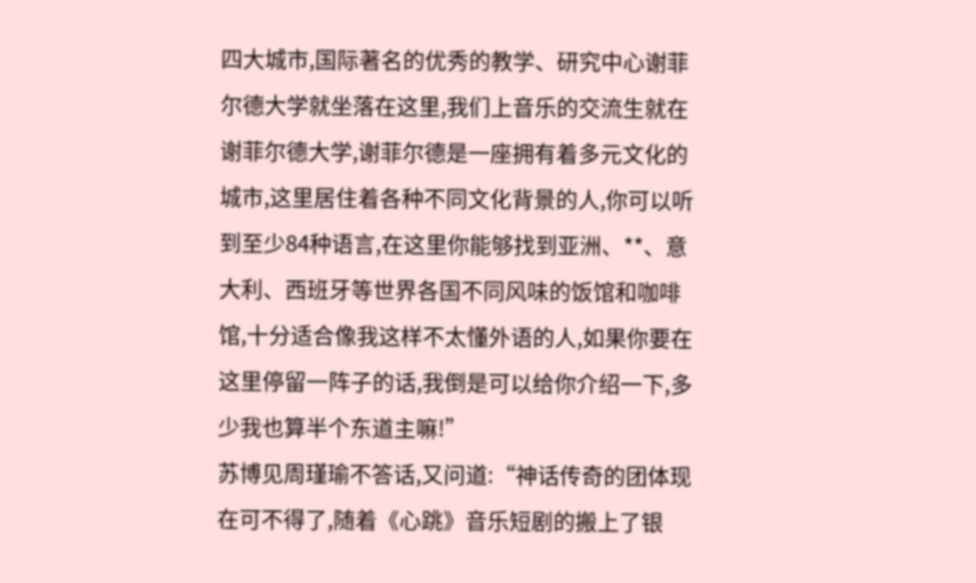四大城市,国际著名的优秀的教学、研究中心谢菲尔德大学就坐落在这里,我们上音乐的交流生就在谢菲尔德大学,谢菲尔德是一座拥有着多元文化的城市,这里居住着各种不同文化背景的人,你可以听到至少84种语言,在这里你能够找到亚洲、**、意大利、西班牙等世界各国不同风味的饭馆和咖啡馆,十分适合像我这样不太懂外语的人,如果你要在这里停留一阵子的话,我倒是可以给你介绍一下,多少我也算半个东道主嘛!”
苏博见周瑾瑜不答话,又问道:“神话传奇的团体现在可不得了,随着《心跳》音乐短剧的搬上了银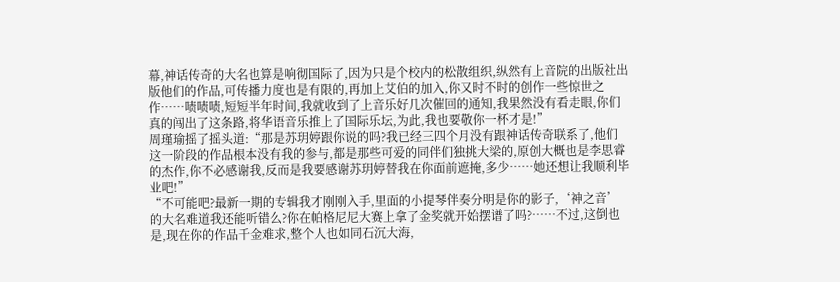幕,神话传奇的大名也算是响彻国际了,因为只是个校内的松散组织,纵然有上音院的出版社出版他们的作品,可传播力度也是有限的,再加上艾伯的加入,你又时不时的创作一些惊世之作……啧啧啧,短短半年时间,我就收到了上音乐好几次催回的通知,我果然没有看走眼,你们真的闯出了这条路,将华语音乐推上了国际乐坛,为此,我也要敬你一杯才是!”
周瑾瑜摇了摇头道:“那是苏玥婷跟你说的吗?我已经三四个月没有跟神话传奇联系了,他们这一阶段的作品根本没有我的参与,都是那些可爱的同伴们独挑大梁的,原创大概也是李思睿的杰作,你不必感谢我,反而是我要感谢苏玥婷替我在你面前遮掩,多少……她还想让我顺利毕业吧!”
“不可能吧?最新一期的专辑我才刚刚入手,里面的小提琴伴奏分明是你的影子,‘神之音’的大名难道我还能听错么?你在帕格尼尼大赛上拿了金奖就开始摆谱了吗?……不过,这倒也是,现在你的作品千金难求,整个人也如同石沉大海,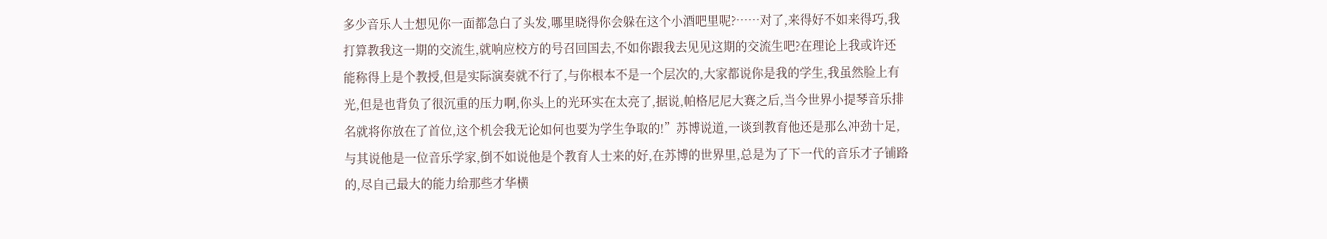多少音乐人士想见你一面都急白了头发,哪里晓得你会躲在这个小酒吧里呢?……对了,来得好不如来得巧,我打算教我这一期的交流生,就响应校方的号召回国去,不如你跟我去见见这期的交流生吧?在理论上我或许还能称得上是个教授,但是实际演奏就不行了,与你根本不是一个层次的,大家都说你是我的学生,我虽然脸上有光,但是也背负了很沉重的压力啊,你头上的光环实在太亮了,据说,帕格尼尼大赛之后,当今世界小提琴音乐排名就将你放在了首位,这个机会我无论如何也要为学生争取的!”苏博说道,一谈到教育他还是那么冲劲十足,与其说他是一位音乐学家,倒不如说他是个教育人士来的好,在苏博的世界里,总是为了下一代的音乐才子铺路的,尽自己最大的能力给那些才华横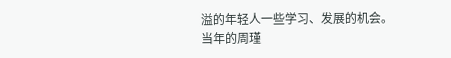溢的年轻人一些学习、发展的机会。
当年的周瑾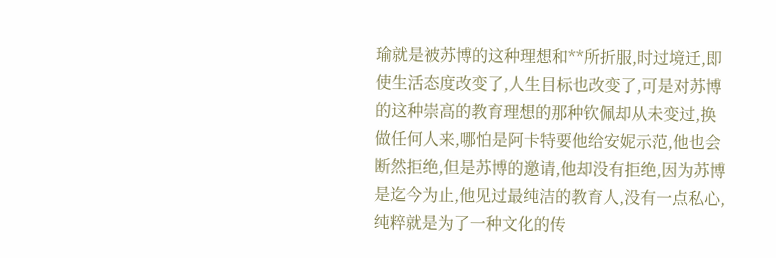瑜就是被苏博的这种理想和**所折服,时过境迁,即使生活态度改变了,人生目标也改变了,可是对苏博的这种崇高的教育理想的那种钦佩却从未变过,换做任何人来,哪怕是阿卡特要他给安妮示范,他也会断然拒绝,但是苏博的邀请,他却没有拒绝,因为苏博是迄今为止,他见过最纯洁的教育人,没有一点私心,纯粹就是为了一种文化的传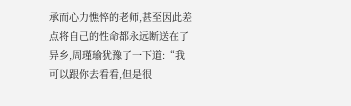承而心力憔悴的老师,甚至因此差点将自己的性命都永远断送在了异乡,周瑾瑜犹豫了一下道:“我可以跟你去看看,但是很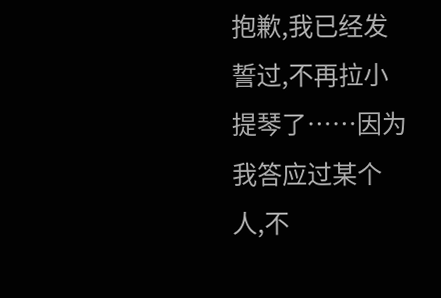抱歉,我已经发誓过,不再拉小提琴了……因为我答应过某个人,不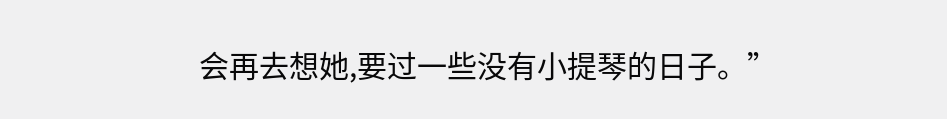会再去想她,要过一些没有小提琴的日子。”